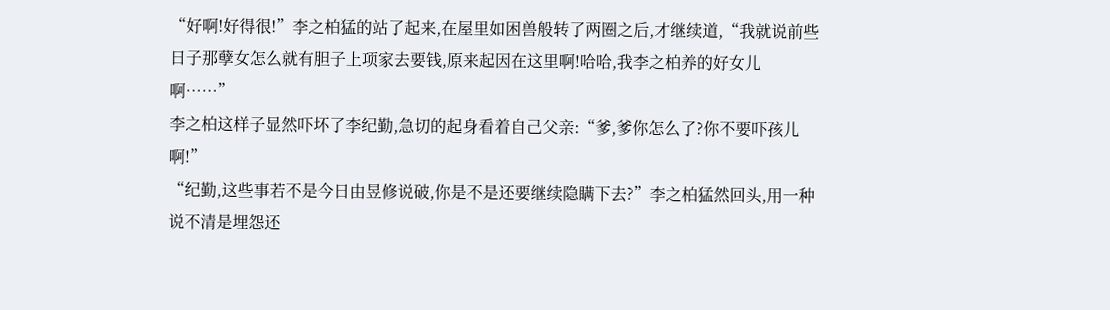“好啊!好得很!”李之柏猛的站了起来,在屋里如困兽般转了两圈之后,才继续道,“我就说前些日子那孽女怎么就有胆子上项家去要钱,原来起因在这里啊!哈哈,我李之柏养的好女儿啊……”
李之柏这样子显然吓坏了李纪勤,急切的起身看着自己父亲:“爹,爹你怎么了?你不要吓孩儿啊!”
“纪勤,这些事若不是今日由昱修说破,你是不是还要继续隐瞒下去?”李之柏猛然回头,用一种说不清是埋怨还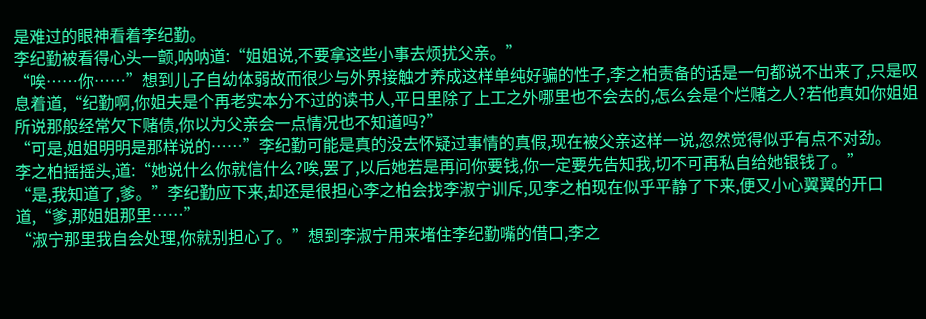是难过的眼神看着李纪勤。
李纪勤被看得心头一颤,呐呐道:“姐姐说,不要拿这些小事去烦扰父亲。”
“唉……你……”想到儿子自幼体弱故而很少与外界接触才养成这样单纯好骗的性子,李之柏责备的话是一句都说不出来了,只是叹息着道,“纪勤啊,你姐夫是个再老实本分不过的读书人,平日里除了上工之外哪里也不会去的,怎么会是个烂赌之人?若他真如你姐姐所说那般经常欠下赌债,你以为父亲会一点情况也不知道吗?”
“可是,姐姐明明是那样说的……”李纪勤可能是真的没去怀疑过事情的真假,现在被父亲这样一说,忽然觉得似乎有点不对劲。
李之柏摇摇头,道:“她说什么你就信什么?唉,罢了,以后她若是再问你要钱,你一定要先告知我,切不可再私自给她银钱了。”
“是,我知道了,爹。”李纪勤应下来,却还是很担心李之柏会找李淑宁训斥,见李之柏现在似乎平静了下来,便又小心翼翼的开口道,“爹,那姐姐那里……”
“淑宁那里我自会处理,你就别担心了。”想到李淑宁用来堵住李纪勤嘴的借口,李之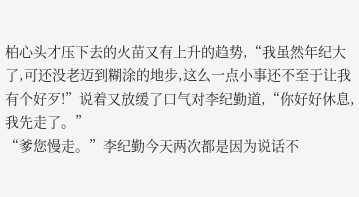柏心头才压下去的火苗又有上升的趋势,“我虽然年纪大了,可还没老迈到糊涂的地步,这么一点小事还不至于让我有个好歹!”说着又放缓了口气对李纪勤道,“你好好休息,我先走了。”
“爹您慢走。”李纪勤今天两次都是因为说话不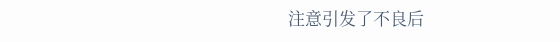注意引发了不良后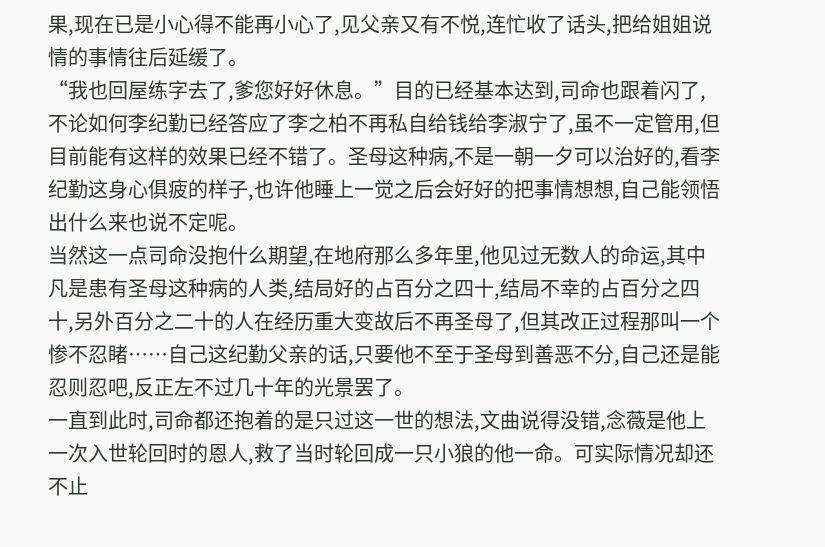果,现在已是小心得不能再小心了,见父亲又有不悦,连忙收了话头,把给姐姐说情的事情往后延缓了。
“我也回屋练字去了,爹您好好休息。”目的已经基本达到,司命也跟着闪了,不论如何李纪勤已经答应了李之柏不再私自给钱给李淑宁了,虽不一定管用,但目前能有这样的效果已经不错了。圣母这种病,不是一朝一夕可以治好的,看李纪勤这身心俱疲的样子,也许他睡上一觉之后会好好的把事情想想,自己能领悟出什么来也说不定呢。
当然这一点司命没抱什么期望,在地府那么多年里,他见过无数人的命运,其中凡是患有圣母这种病的人类,结局好的占百分之四十,结局不幸的占百分之四十,另外百分之二十的人在经历重大变故后不再圣母了,但其改正过程那叫一个惨不忍睹……自己这纪勤父亲的话,只要他不至于圣母到善恶不分,自己还是能忍则忍吧,反正左不过几十年的光景罢了。
一直到此时,司命都还抱着的是只过这一世的想法,文曲说得没错,念薇是他上一次入世轮回时的恩人,救了当时轮回成一只小狼的他一命。可实际情况却还不止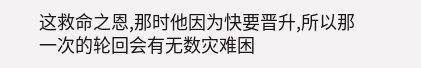这救命之恩,那时他因为快要晋升,所以那一次的轮回会有无数灾难困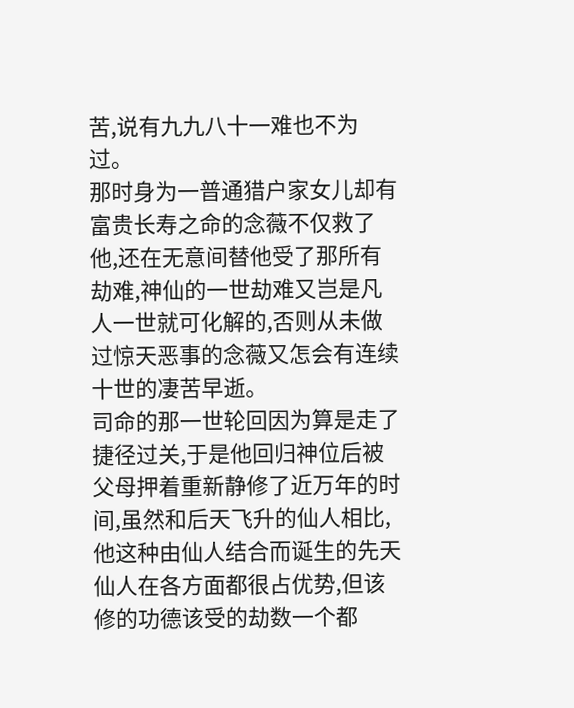苦,说有九九八十一难也不为过。
那时身为一普通猎户家女儿却有富贵长寿之命的念薇不仅救了他,还在无意间替他受了那所有劫难,神仙的一世劫难又岂是凡人一世就可化解的,否则从未做过惊天恶事的念薇又怎会有连续十世的凄苦早逝。
司命的那一世轮回因为算是走了捷径过关,于是他回归神位后被父母押着重新静修了近万年的时间,虽然和后天飞升的仙人相比,他这种由仙人结合而诞生的先天仙人在各方面都很占优势,但该修的功德该受的劫数一个都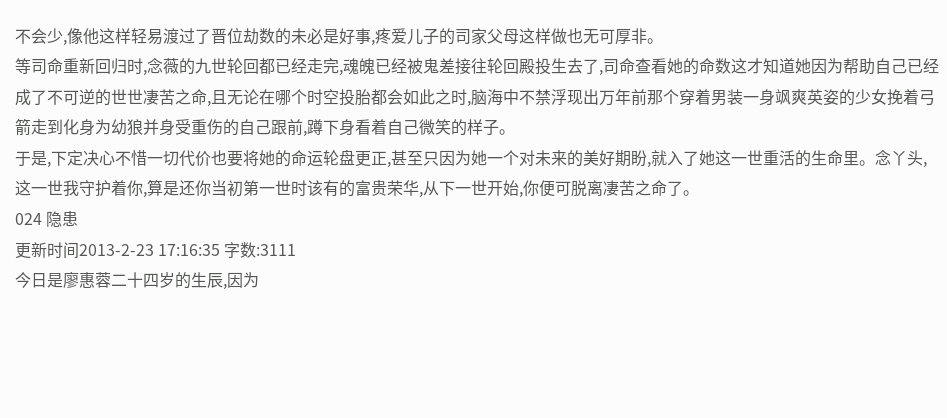不会少,像他这样轻易渡过了晋位劫数的未必是好事,疼爱儿子的司家父母这样做也无可厚非。
等司命重新回归时,念薇的九世轮回都已经走完,魂魄已经被鬼差接往轮回殿投生去了,司命查看她的命数这才知道她因为帮助自己已经成了不可逆的世世凄苦之命,且无论在哪个时空投胎都会如此之时,脑海中不禁浮现出万年前那个穿着男装一身飒爽英姿的少女挽着弓箭走到化身为幼狼并身受重伤的自己跟前,蹲下身看着自己微笑的样子。
于是,下定决心不惜一切代价也要将她的命运轮盘更正,甚至只因为她一个对未来的美好期盼,就入了她这一世重活的生命里。念丫头,这一世我守护着你,算是还你当初第一世时该有的富贵荣华,从下一世开始,你便可脱离凄苦之命了。
024 隐患
更新时间2013-2-23 17:16:35 字数:3111
今日是廖惠蓉二十四岁的生辰,因为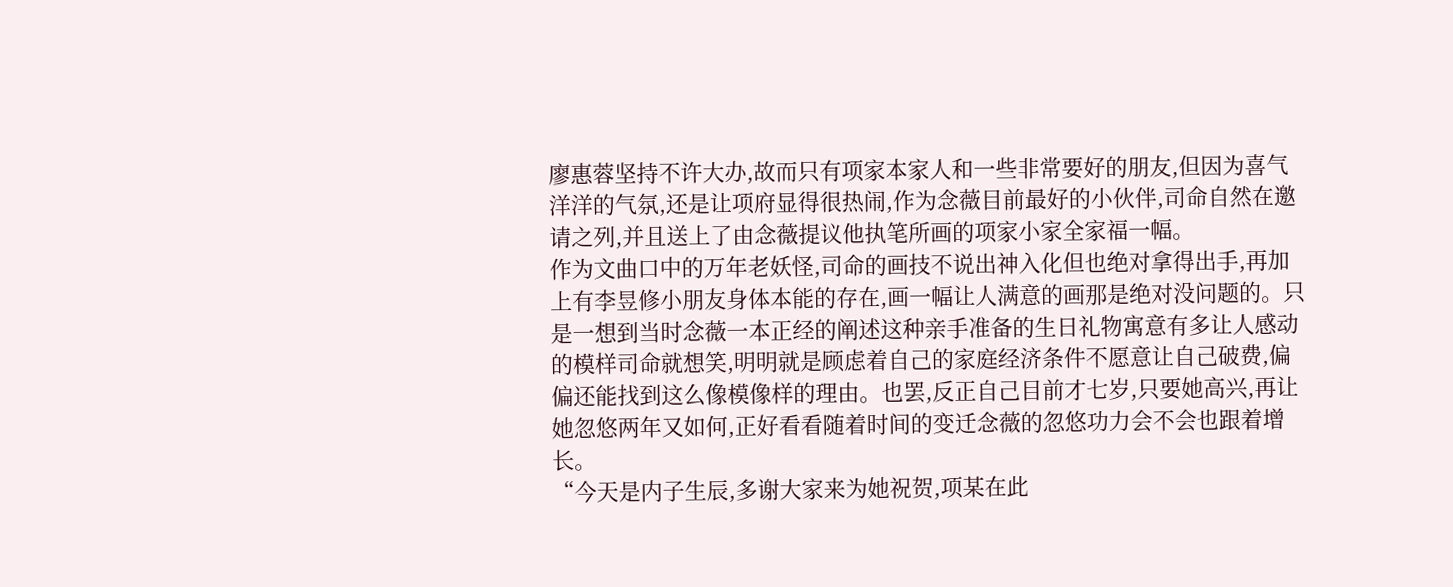廖惠蓉坚持不许大办,故而只有项家本家人和一些非常要好的朋友,但因为喜气洋洋的气氛,还是让项府显得很热闹,作为念薇目前最好的小伙伴,司命自然在邀请之列,并且送上了由念薇提议他执笔所画的项家小家全家福一幅。
作为文曲口中的万年老妖怪,司命的画技不说出神入化但也绝对拿得出手,再加上有李昱修小朋友身体本能的存在,画一幅让人满意的画那是绝对没问题的。只是一想到当时念薇一本正经的阐述这种亲手准备的生日礼物寓意有多让人感动的模样司命就想笑,明明就是顾虑着自己的家庭经济条件不愿意让自己破费,偏偏还能找到这么像模像样的理由。也罢,反正自己目前才七岁,只要她高兴,再让她忽悠两年又如何,正好看看随着时间的变迁念薇的忽悠功力会不会也跟着增长。
“今天是内子生辰,多谢大家来为她祝贺,项某在此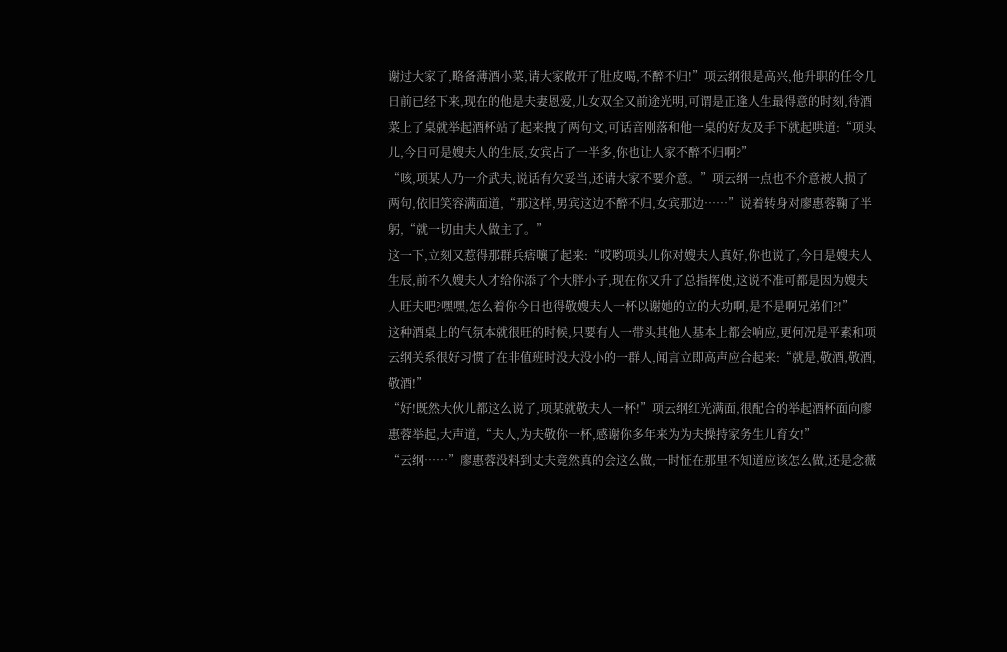谢过大家了,略备薄酒小菜,请大家敞开了肚皮喝,不醉不归!”项云纲很是高兴,他升职的任令几日前已经下来,现在的他是夫妻恩爱,儿女双全又前途光明,可谓是正逢人生最得意的时刻,待酒菜上了桌就举起酒杯站了起来拽了两句文,可话音刚落和他一桌的好友及手下就起哄道:“项头儿,今日可是嫂夫人的生辰,女宾占了一半多,你也让人家不醉不归啊?”
“咳,项某人乃一介武夫,说话有欠妥当,还请大家不要介意。”项云纲一点也不介意被人损了两句,依旧笑容满面道,“那这样,男宾这边不醉不归,女宾那边……”说着转身对廖惠蓉鞠了半躬,“就一切由夫人做主了。”
这一下,立刻又惹得那群兵痞嚷了起来:“哎哟项头儿你对嫂夫人真好,你也说了,今日是嫂夫人生辰,前不久嫂夫人才给你添了个大胖小子,现在你又升了总指挥使,这说不准可都是因为嫂夫人旺夫吧?嘿嘿,怎么着你今日也得敬嫂夫人一杯以谢她的立的大功啊,是不是啊兄弟们?!”
这种酒桌上的气氛本就很旺的时候,只要有人一带头其他人基本上都会响应,更何况是平素和项云纲关系很好习惯了在非值班时没大没小的一群人,闻言立即高声应合起来:“就是,敬酒,敬酒,敬酒!”
“好!既然大伙儿都这么说了,项某就敬夫人一杯!”项云纲红光满面,很配合的举起酒杯面向廖惠蓉举起,大声道,“夫人,为夫敬你一杯,感谢你多年来为为夫操持家务生儿育女!”
“云纲……”廖惠蓉没料到丈夫竟然真的会这么做,一时怔在那里不知道应该怎么做,还是念薇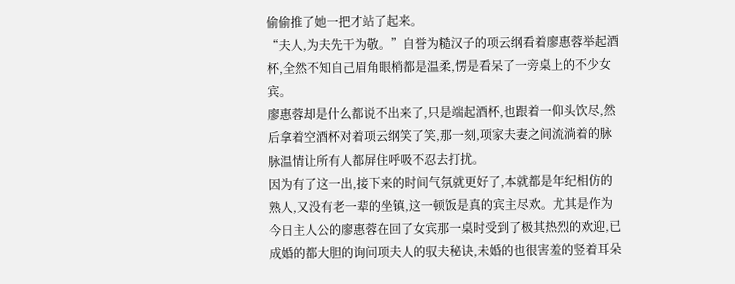偷偷推了她一把才站了起来。
“夫人,为夫先干为敬。”自誉为糙汉子的项云纲看着廖惠蓉举起酒杯,全然不知自己眉角眼梢都是温柔,愣是看呆了一旁桌上的不少女宾。
廖惠蓉却是什么都说不出来了,只是端起酒杯,也跟着一仰头饮尽,然后拿着空酒杯对着项云纲笑了笑,那一刻,项家夫妻之间流淌着的脉脉温情让所有人都屏住呼吸不忍去打扰。
因为有了这一出,接下来的时间气氛就更好了,本就都是年纪相仿的熟人,又没有老一辈的坐镇,这一顿饭是真的宾主尽欢。尤其是作为今日主人公的廖惠蓉在回了女宾那一桌时受到了极其热烈的欢迎,已成婚的都大胆的询问项夫人的驭夫秘诀,未婚的也很害羞的竖着耳朵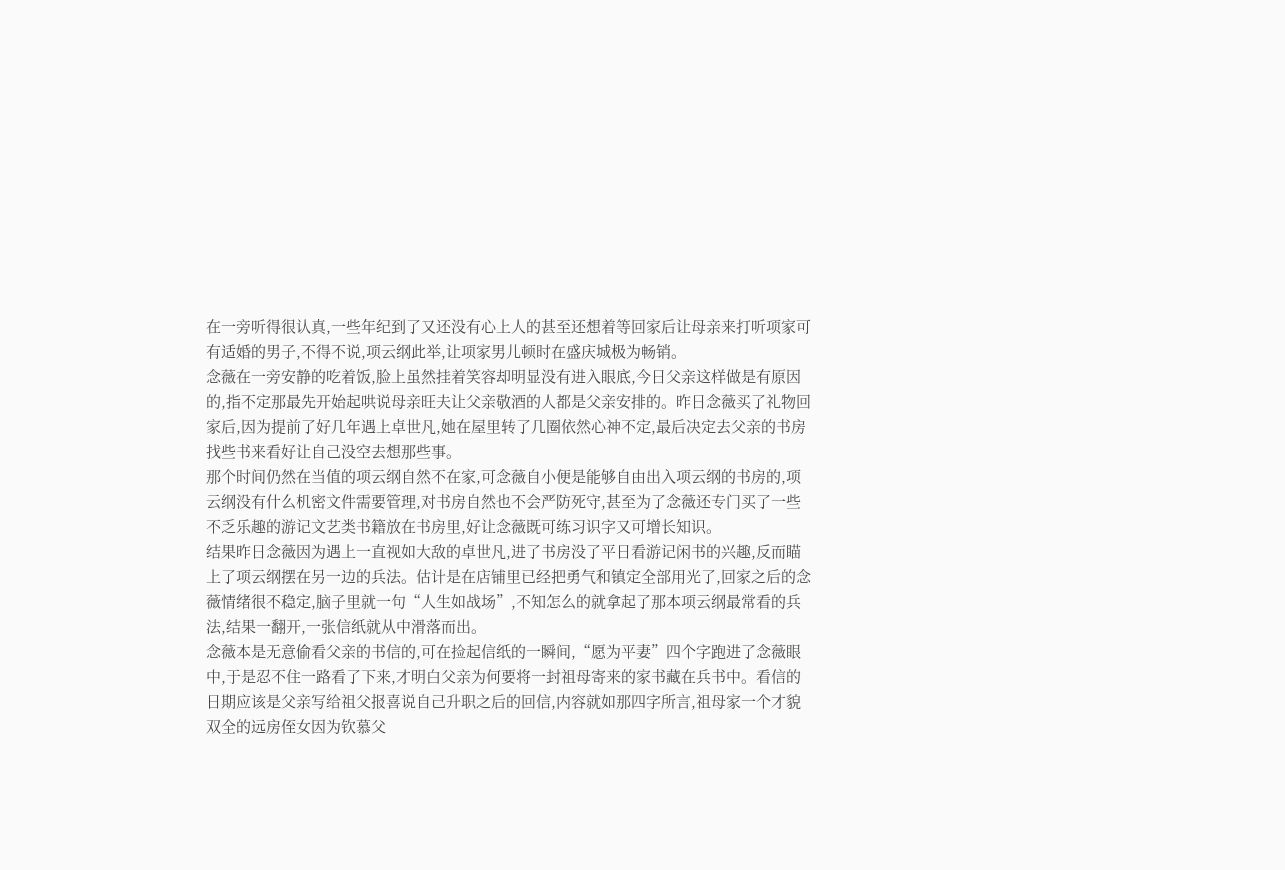在一旁听得很认真,一些年纪到了又还没有心上人的甚至还想着等回家后让母亲来打听项家可有适婚的男子,不得不说,项云纲此举,让项家男儿顿时在盛庆城极为畅销。
念薇在一旁安静的吃着饭,脸上虽然挂着笑容却明显没有进入眼底,今日父亲这样做是有原因的,指不定那最先开始起哄说母亲旺夫让父亲敬酒的人都是父亲安排的。昨日念薇买了礼物回家后,因为提前了好几年遇上卓世凡,她在屋里转了几圈依然心神不定,最后决定去父亲的书房找些书来看好让自己没空去想那些事。
那个时间仍然在当值的项云纲自然不在家,可念薇自小便是能够自由出入项云纲的书房的,项云纲没有什么机密文件需要管理,对书房自然也不会严防死守,甚至为了念薇还专门买了一些不乏乐趣的游记文艺类书籍放在书房里,好让念薇既可练习识字又可增长知识。
结果昨日念薇因为遇上一直视如大敌的卓世凡,进了书房没了平日看游记闲书的兴趣,反而瞄上了项云纲摆在另一边的兵法。估计是在店铺里已经把勇气和镇定全部用光了,回家之后的念薇情绪很不稳定,脑子里就一句“人生如战场”,不知怎么的就拿起了那本项云纲最常看的兵法,结果一翻开,一张信纸就从中滑落而出。
念薇本是无意偷看父亲的书信的,可在捡起信纸的一瞬间,“愿为平妻”四个字跑进了念薇眼中,于是忍不住一路看了下来,才明白父亲为何要将一封祖母寄来的家书藏在兵书中。看信的日期应该是父亲写给祖父报喜说自己升职之后的回信,内容就如那四字所言,祖母家一个才貌双全的远房侄女因为钦慕父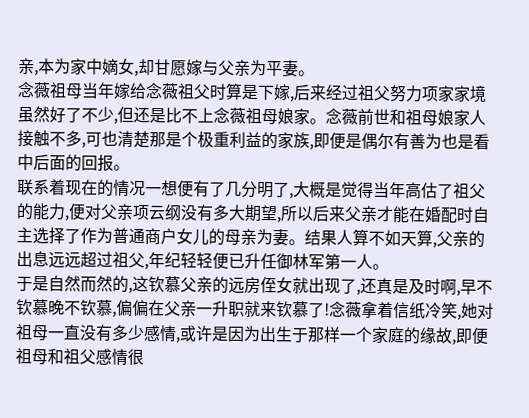亲,本为家中嫡女,却甘愿嫁与父亲为平妻。
念薇祖母当年嫁给念薇祖父时算是下嫁,后来经过祖父努力项家家境虽然好了不少,但还是比不上念薇祖母娘家。念薇前世和祖母娘家人接触不多,可也清楚那是个极重利益的家族,即便是偶尔有善为也是看中后面的回报。
联系着现在的情况一想便有了几分明了,大概是觉得当年高估了祖父的能力,便对父亲项云纲没有多大期望,所以后来父亲才能在婚配时自主选择了作为普通商户女儿的母亲为妻。结果人算不如天算,父亲的出息远远超过祖父,年纪轻轻便已升任御林军第一人。
于是自然而然的,这钦慕父亲的远房侄女就出现了,还真是及时啊,早不钦慕晚不钦慕,偏偏在父亲一升职就来钦慕了!念薇拿着信纸冷笑,她对祖母一直没有多少感情,或许是因为出生于那样一个家庭的缘故,即便祖母和祖父感情很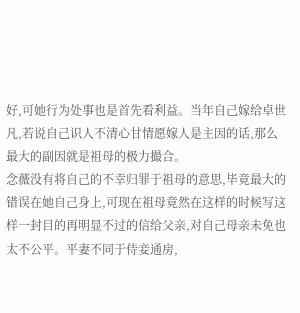好,可她行为处事也是首先看利益。当年自己嫁给卓世凡,若说自己识人不清心甘情愿嫁人是主因的话,那么最大的副因就是祖母的极力撮合。
念薇没有将自己的不幸归罪于祖母的意思,毕竟最大的错误在她自己身上,可现在祖母竟然在这样的时候写这样一封目的再明显不过的信给父亲,对自己母亲未免也太不公平。平妻不同于侍妾通房,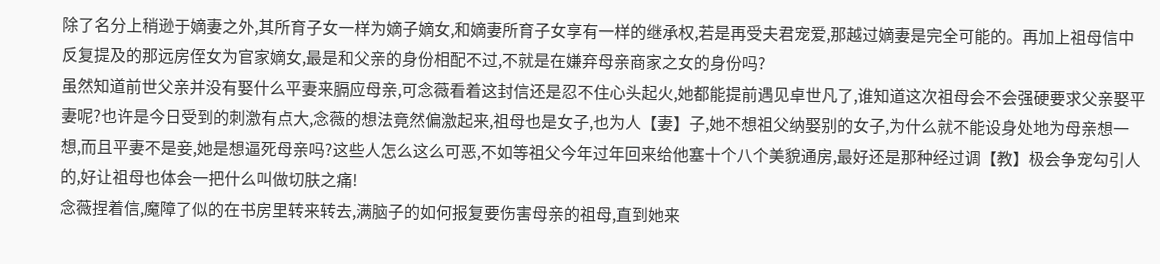除了名分上稍逊于嫡妻之外,其所育子女一样为嫡子嫡女,和嫡妻所育子女享有一样的继承权,若是再受夫君宠爱,那越过嫡妻是完全可能的。再加上祖母信中反复提及的那远房侄女为官家嫡女,最是和父亲的身份相配不过,不就是在嫌弃母亲商家之女的身份吗?
虽然知道前世父亲并没有娶什么平妻来膈应母亲,可念薇看着这封信还是忍不住心头起火,她都能提前遇见卓世凡了,谁知道这次祖母会不会强硬要求父亲娶平妻呢?也许是今日受到的刺激有点大,念薇的想法竟然偏激起来,祖母也是女子,也为人【妻】子,她不想祖父纳娶别的女子,为什么就不能设身处地为母亲想一想,而且平妻不是妾,她是想逼死母亲吗?这些人怎么这么可恶,不如等祖父今年过年回来给他塞十个八个美貌通房,最好还是那种经过调【教】极会争宠勾引人的,好让祖母也体会一把什么叫做切肤之痛!
念薇捏着信,魔障了似的在书房里转来转去,满脑子的如何报复要伤害母亲的祖母,直到她来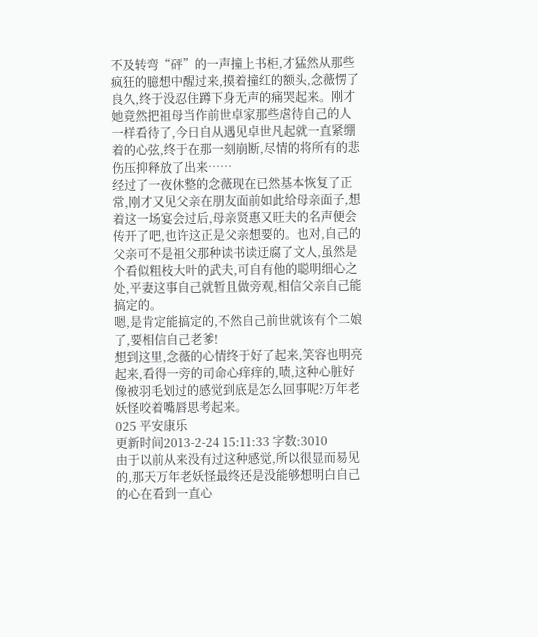不及转弯“砰”的一声撞上书柜,才猛然从那些疯狂的臆想中醒过来,摸着撞红的额头,念薇愣了良久,终于没忍住蹲下身无声的痛哭起来。刚才她竟然把祖母当作前世卓家那些虐待自己的人一样看待了,今日自从遇见卓世凡起就一直紧绷着的心弦,终于在那一刻崩断,尽情的将所有的悲伤压抑释放了出来……
经过了一夜休整的念薇现在已然基本恢复了正常,刚才又见父亲在朋友面前如此给母亲面子,想着这一场宴会过后,母亲贤惠又旺夫的名声便会传开了吧,也许这正是父亲想要的。也对,自己的父亲可不是祖父那种读书读迂腐了文人,虽然是个看似粗枝大叶的武夫,可自有他的聪明细心之处,平妻这事自己就暂且做旁观,相信父亲自己能搞定的。
嗯,是肯定能搞定的,不然自己前世就该有个二娘了,要相信自己老爹!
想到这里,念薇的心情终于好了起来,笑容也明亮起来,看得一旁的司命心痒痒的,啧,这种心脏好像被羽毛划过的感觉到底是怎么回事呢?万年老妖怪咬着嘴唇思考起来。
025 平安康乐
更新时间2013-2-24 15:11:33 字数:3010
由于以前从来没有过这种感觉,所以很显而易见的,那天万年老妖怪最终还是没能够想明白自己的心在看到一直心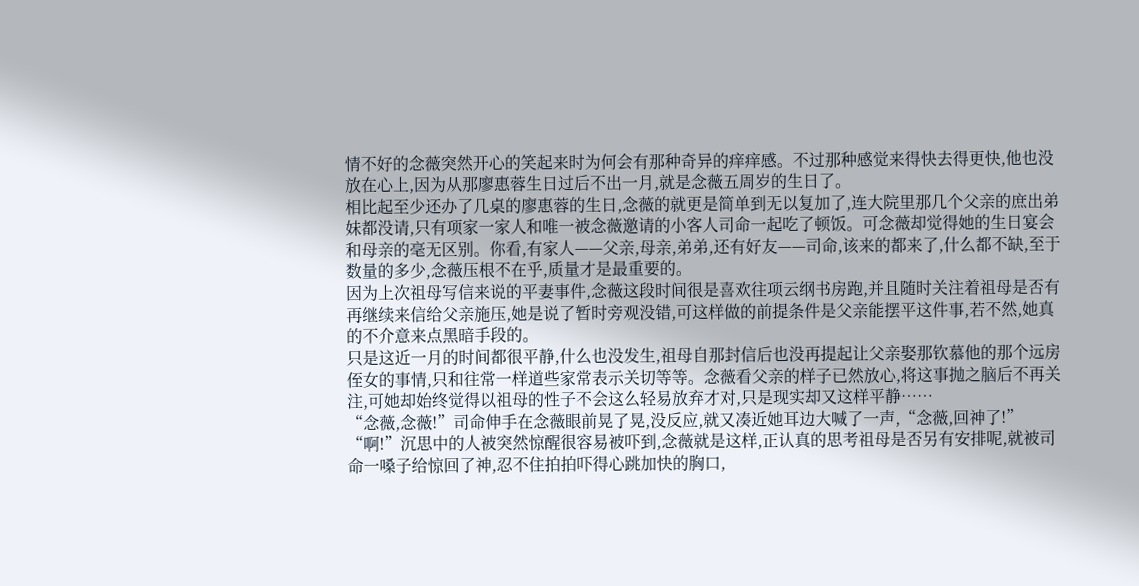情不好的念薇突然开心的笑起来时为何会有那种奇异的痒痒感。不过那种感觉来得快去得更快,他也没放在心上,因为从那廖惠蓉生日过后不出一月,就是念薇五周岁的生日了。
相比起至少还办了几桌的廖惠蓉的生日,念薇的就更是简单到无以复加了,连大院里那几个父亲的庶出弟妹都没请,只有项家一家人和唯一被念薇邀请的小客人司命一起吃了顿饭。可念薇却觉得她的生日宴会和母亲的毫无区别。你看,有家人——父亲,母亲,弟弟,还有好友——司命,该来的都来了,什么都不缺,至于数量的多少,念薇压根不在乎,质量才是最重要的。
因为上次祖母写信来说的平妻事件,念薇这段时间很是喜欢往项云纲书房跑,并且随时关注着祖母是否有再继续来信给父亲施压,她是说了暂时旁观没错,可这样做的前提条件是父亲能摆平这件事,若不然,她真的不介意来点黑暗手段的。
只是这近一月的时间都很平静,什么也没发生,祖母自那封信后也没再提起让父亲娶那钦慕他的那个远房侄女的事情,只和往常一样道些家常表示关切等等。念薇看父亲的样子已然放心,将这事抛之脑后不再关注,可她却始终觉得以祖母的性子不会这么轻易放弃才对,只是现实却又这样平静……
“念薇,念薇!”司命伸手在念薇眼前晃了晃,没反应,就又凑近她耳边大喊了一声,“念薇,回神了!”
“啊!”沉思中的人被突然惊醒很容易被吓到,念薇就是这样,正认真的思考祖母是否另有安排呢,就被司命一嗓子给惊回了神,忍不住拍拍吓得心跳加快的胸口,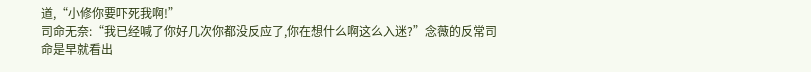道,“小修你要吓死我啊!”
司命无奈:“我已经喊了你好几次你都没反应了,你在想什么啊这么入迷?”念薇的反常司命是早就看出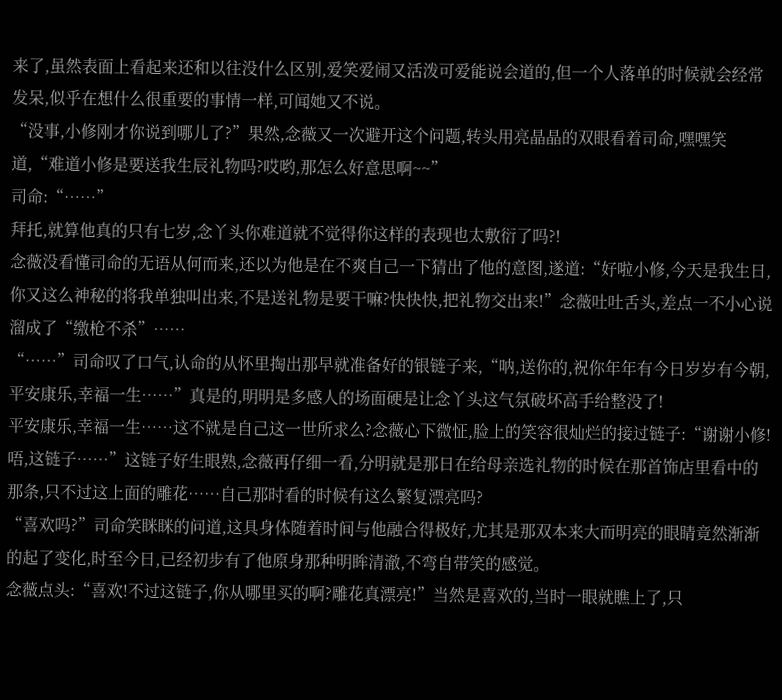来了,虽然表面上看起来还和以往没什么区别,爱笑爱闹又活泼可爱能说会道的,但一个人落单的时候就会经常发呆,似乎在想什么很重要的事情一样,可闻她又不说。
“没事,小修刚才你说到哪儿了?”果然,念薇又一次避开这个问题,转头用亮晶晶的双眼看着司命,嘿嘿笑道,“难道小修是要送我生辰礼物吗?哎哟,那怎么好意思啊~~”
司命:“……”
拜托,就算他真的只有七岁,念丫头你难道就不觉得你这样的表现也太敷衍了吗?!
念薇没看懂司命的无语从何而来,还以为他是在不爽自己一下猜出了他的意图,遂道:“好啦小修,今天是我生日,你又这么神秘的将我单独叫出来,不是送礼物是要干嘛?快快快,把礼物交出来!”念薇吐吐舌头,差点一不小心说溜成了“缴枪不杀”……
“……”司命叹了口气,认命的从怀里掏出那早就准备好的银链子来,“呐,送你的,祝你年年有今日岁岁有今朝,平安康乐,幸福一生……”真是的,明明是多感人的场面硬是让念丫头这气氛破坏高手给整没了!
平安康乐,幸福一生……这不就是自己这一世所求么?念薇心下微怔,脸上的笑容很灿烂的接过链子:“谢谢小修!唔,这链子……”这链子好生眼熟,念薇再仔细一看,分明就是那日在给母亲选礼物的时候在那首饰店里看中的那条,只不过这上面的雕花……自己那时看的时候有这么繁复漂亮吗?
“喜欢吗?”司命笑眯眯的问道,这具身体随着时间与他融合得极好,尤其是那双本来大而明亮的眼睛竟然渐渐的起了变化,时至今日,已经初步有了他原身那种明眸清澈,不弯自带笑的感觉。
念薇点头:“喜欢!不过这链子,你从哪里买的啊?雕花真漂亮!”当然是喜欢的,当时一眼就瞧上了,只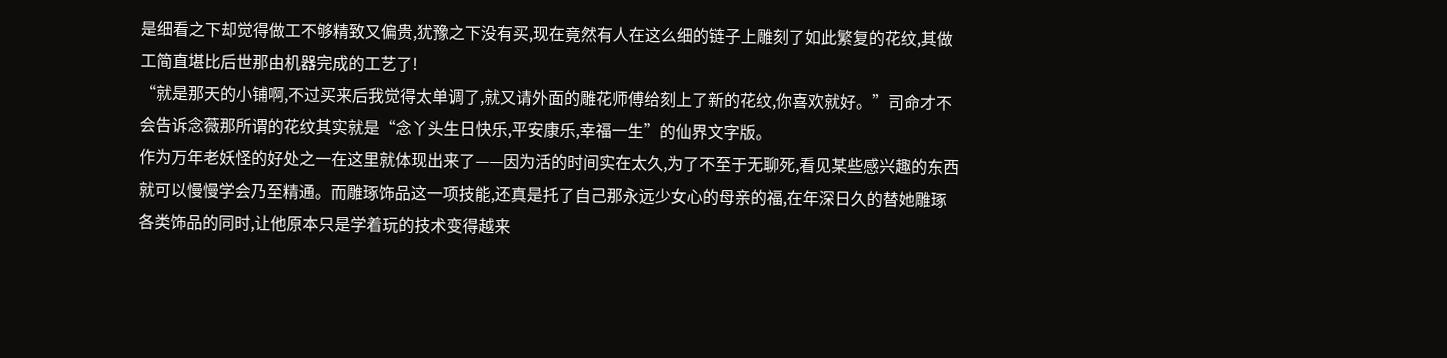是细看之下却觉得做工不够精致又偏贵,犹豫之下没有买,现在竟然有人在这么细的链子上雕刻了如此繁复的花纹,其做工简直堪比后世那由机器完成的工艺了!
“就是那天的小铺啊,不过买来后我觉得太单调了,就又请外面的雕花师傅给刻上了新的花纹,你喜欢就好。”司命才不会告诉念薇那所谓的花纹其实就是“念丫头生日快乐,平安康乐,幸福一生”的仙界文字版。
作为万年老妖怪的好处之一在这里就体现出来了——因为活的时间实在太久,为了不至于无聊死,看见某些感兴趣的东西就可以慢慢学会乃至精通。而雕琢饰品这一项技能,还真是托了自己那永远少女心的母亲的福,在年深日久的替她雕琢各类饰品的同时,让他原本只是学着玩的技术变得越来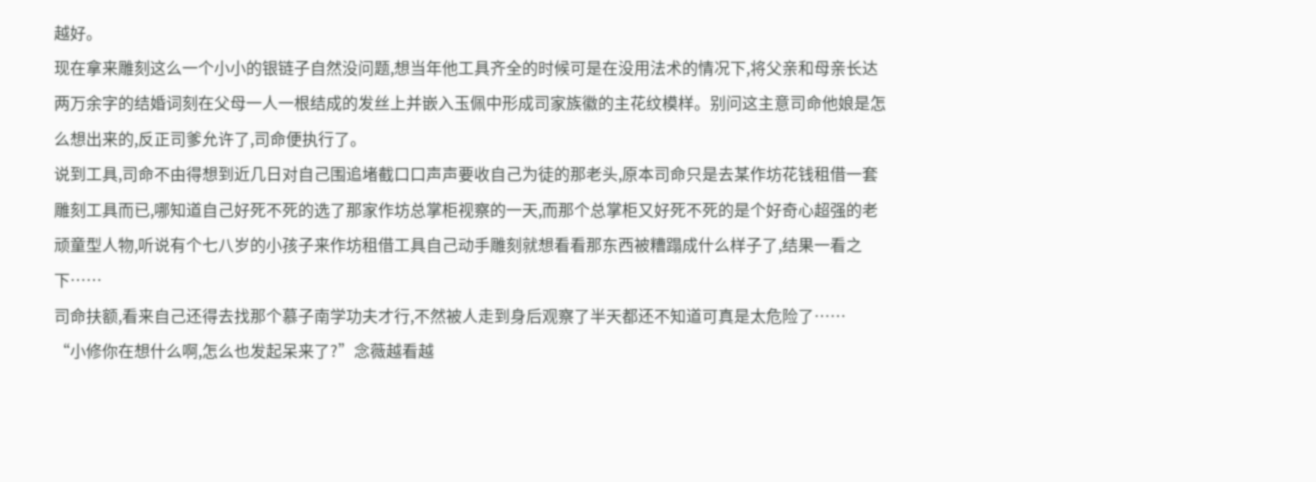越好。
现在拿来雕刻这么一个小小的银链子自然没问题,想当年他工具齐全的时候可是在没用法术的情况下,将父亲和母亲长达两万余字的结婚词刻在父母一人一根结成的发丝上并嵌入玉佩中形成司家族徽的主花纹模样。别问这主意司命他娘是怎么想出来的,反正司爹允许了,司命便执行了。
说到工具,司命不由得想到近几日对自己围追堵截口口声声要收自己为徒的那老头,原本司命只是去某作坊花钱租借一套雕刻工具而已,哪知道自己好死不死的选了那家作坊总掌柜视察的一天,而那个总掌柜又好死不死的是个好奇心超强的老顽童型人物,听说有个七八岁的小孩子来作坊租借工具自己动手雕刻就想看看那东西被糟蹋成什么样子了,结果一看之下……
司命扶额,看来自己还得去找那个慕子南学功夫才行,不然被人走到身后观察了半天都还不知道可真是太危险了……
“小修你在想什么啊,怎么也发起呆来了?”念薇越看越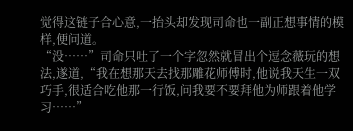觉得这链子合心意,一抬头却发现司命也一副正想事情的模样,便问道。
“没……”司命只吐了一个字忽然就冒出个逗念薇玩的想法,遂道,“我在想那天去找那雕花师傅时,他说我天生一双巧手,很适合吃他那一行饭,问我要不要拜他为师跟着他学习……”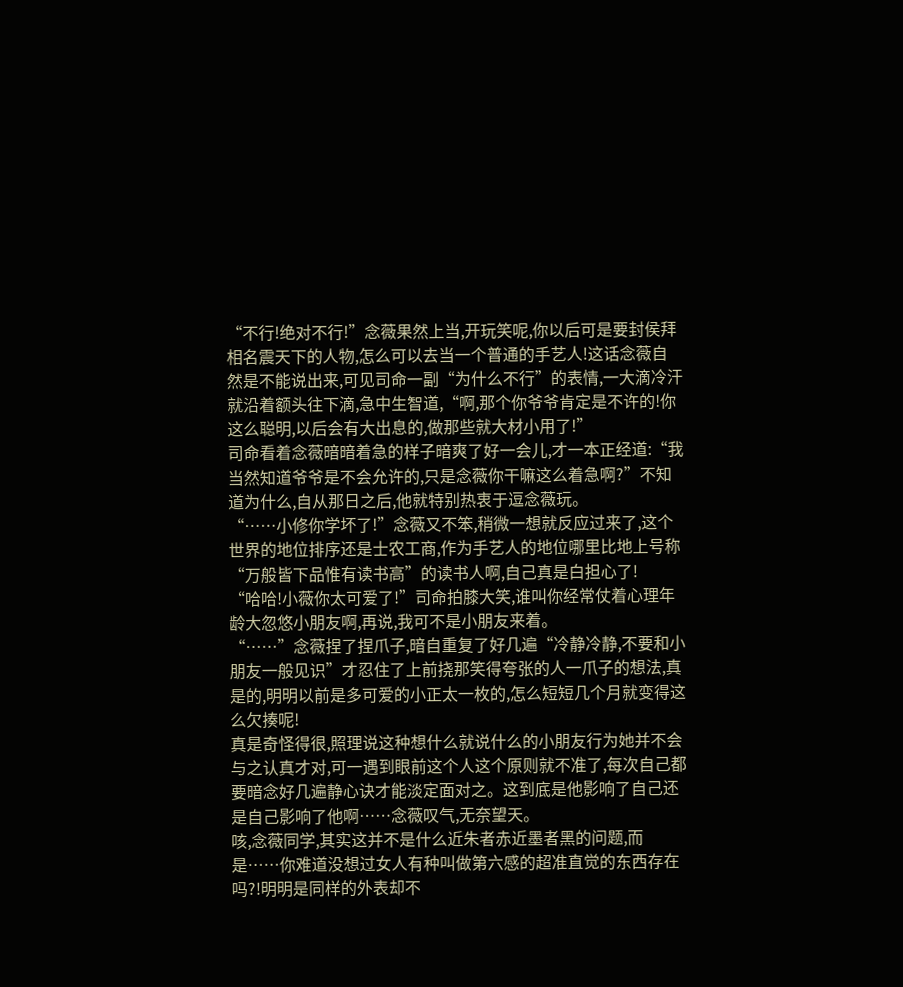“不行!绝对不行!”念薇果然上当,开玩笑呢,你以后可是要封侯拜相名震天下的人物,怎么可以去当一个普通的手艺人!这话念薇自然是不能说出来,可见司命一副“为什么不行”的表情,一大滴冷汗就沿着额头往下滴,急中生智道,“啊,那个你爷爷肯定是不许的!你这么聪明,以后会有大出息的,做那些就大材小用了!”
司命看着念薇暗暗着急的样子暗爽了好一会儿,才一本正经道:“我当然知道爷爷是不会允许的,只是念薇你干嘛这么着急啊?”不知道为什么,自从那日之后,他就特别热衷于逗念薇玩。
“……小修你学坏了!”念薇又不笨,稍微一想就反应过来了,这个世界的地位排序还是士农工商,作为手艺人的地位哪里比地上号称“万般皆下品惟有读书高”的读书人啊,自己真是白担心了!
“哈哈!小薇你太可爱了!”司命拍膝大笑,谁叫你经常仗着心理年龄大忽悠小朋友啊,再说,我可不是小朋友来着。
“……”念薇捏了捏爪子,暗自重复了好几遍“冷静冷静,不要和小朋友一般见识”才忍住了上前挠那笑得夸张的人一爪子的想法,真是的,明明以前是多可爱的小正太一枚的,怎么短短几个月就变得这么欠揍呢!
真是奇怪得很,照理说这种想什么就说什么的小朋友行为她并不会与之认真才对,可一遇到眼前这个人这个原则就不准了,每次自己都要暗念好几遍静心诀才能淡定面对之。这到底是他影响了自己还是自己影响了他啊……念薇叹气,无奈望天。
咳,念薇同学,其实这并不是什么近朱者赤近墨者黑的问题,而是……你难道没想过女人有种叫做第六感的超准直觉的东西存在吗?!明明是同样的外表却不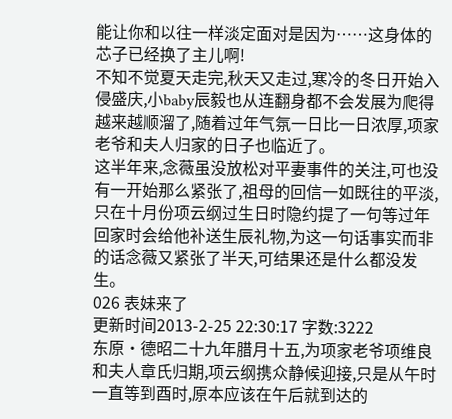能让你和以往一样淡定面对是因为……这身体的芯子已经换了主儿啊!
不知不觉夏天走完,秋天又走过,寒冷的冬日开始入侵盛庆,小baby辰毅也从连翻身都不会发展为爬得越来越顺溜了,随着过年气氛一日比一日浓厚,项家老爷和夫人归家的日子也临近了。
这半年来,念薇虽没放松对平妻事件的关注,可也没有一开始那么紧张了,祖母的回信一如既往的平淡,只在十月份项云纲过生日时隐约提了一句等过年回家时会给他补送生辰礼物,为这一句话事实而非的话念薇又紧张了半天,可结果还是什么都没发生。
026 表妹来了
更新时间2013-2-25 22:30:17 字数:3222
东原·德昭二十九年腊月十五,为项家老爷项维良和夫人章氏归期,项云纲携众静候迎接,只是从午时一直等到酉时,原本应该在午后就到达的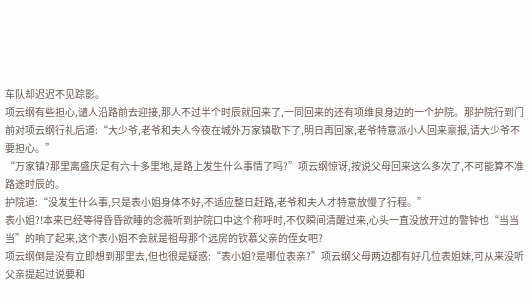车队却迟迟不见踪影。
项云纲有些担心,谴人沿路前去迎接,那人不过半个时辰就回来了,一同回来的还有项维良身边的一个护院。那护院行到门前对项云纲行礼后道:“大少爷,老爷和夫人今夜在城外万家镇歇下了,明日再回家,老爷特意派小人回来禀报,请大少爷不要担心。”
“万家镇?那里离盛庆足有六十多里地,是路上发生什么事情了吗?”项云纲惊讶,按说父母回来这么多次了,不可能算不准路途时辰的。
护院道:“没发生什么事,只是表小姐身体不好,不适应整日赶路,老爷和夫人才特意放慢了行程。”
表小姐?!本来已经等得昏昏欲睡的念薇听到护院口中这个称呼时,不仅瞬间清醒过来,心头一直没放开过的警钟也“当当当”的响了起来,这个表小姐不会就是祖母那个远房的钦慕父亲的侄女吧?
项云纲倒是没有立即想到那里去,但也很是疑惑:“表小姐?是哪位表亲?”项云纲父母两边都有好几位表姐妹,可从来没听父亲提起过说要和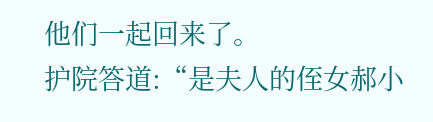他们一起回来了。
护院答道:“是夫人的侄女郝小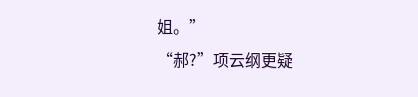姐。”
“郝?”项云纲更疑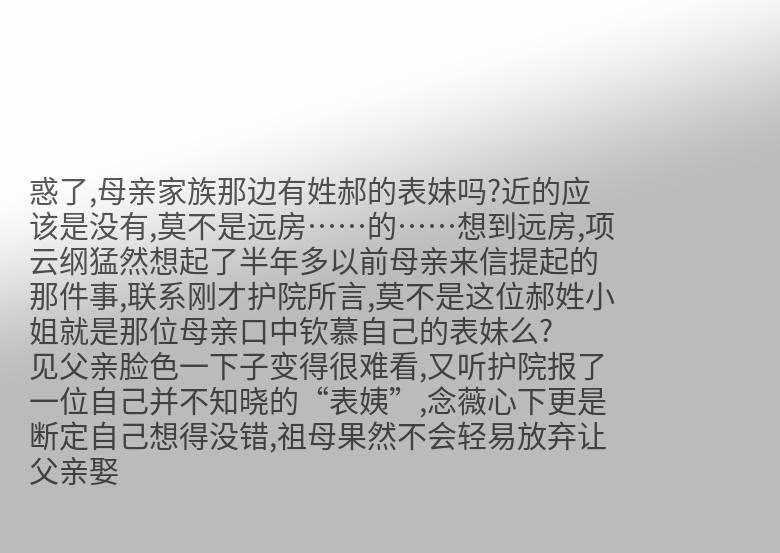惑了,母亲家族那边有姓郝的表妹吗?近的应该是没有,莫不是远房……的……想到远房,项云纲猛然想起了半年多以前母亲来信提起的那件事,联系刚才护院所言,莫不是这位郝姓小姐就是那位母亲口中钦慕自己的表妹么?
见父亲脸色一下子变得很难看,又听护院报了一位自己并不知晓的“表姨”,念薇心下更是断定自己想得没错,祖母果然不会轻易放弃让父亲娶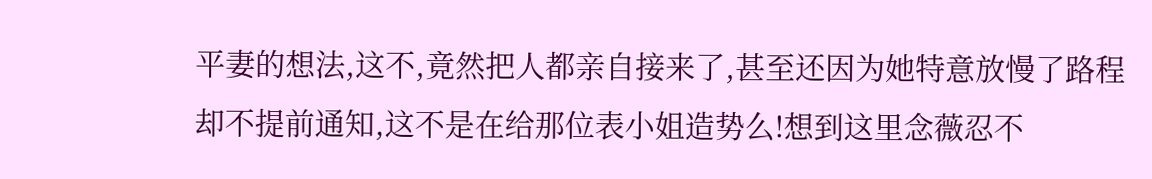平妻的想法,这不,竟然把人都亲自接来了,甚至还因为她特意放慢了路程却不提前通知,这不是在给那位表小姐造势么!想到这里念薇忍不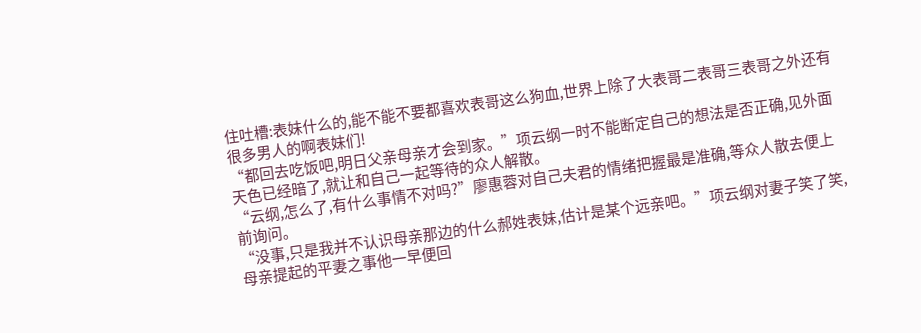住吐槽:表妹什么的,能不能不要都喜欢表哥这么狗血,世界上除了大表哥二表哥三表哥之外还有很多男人的啊表妹们!
“都回去吃饭吧,明日父亲母亲才会到家。”项云纲一时不能断定自己的想法是否正确,见外面天色已经暗了,就让和自己一起等待的众人解散。
“云纲,怎么了,有什么事情不对吗?”廖惠蓉对自己夫君的情绪把握最是准确,等众人散去便上前询问。
“没事,只是我并不认识母亲那边的什么郝姓表妹,估计是某个远亲吧。”项云纲对妻子笑了笑,母亲提起的平妻之事他一早便回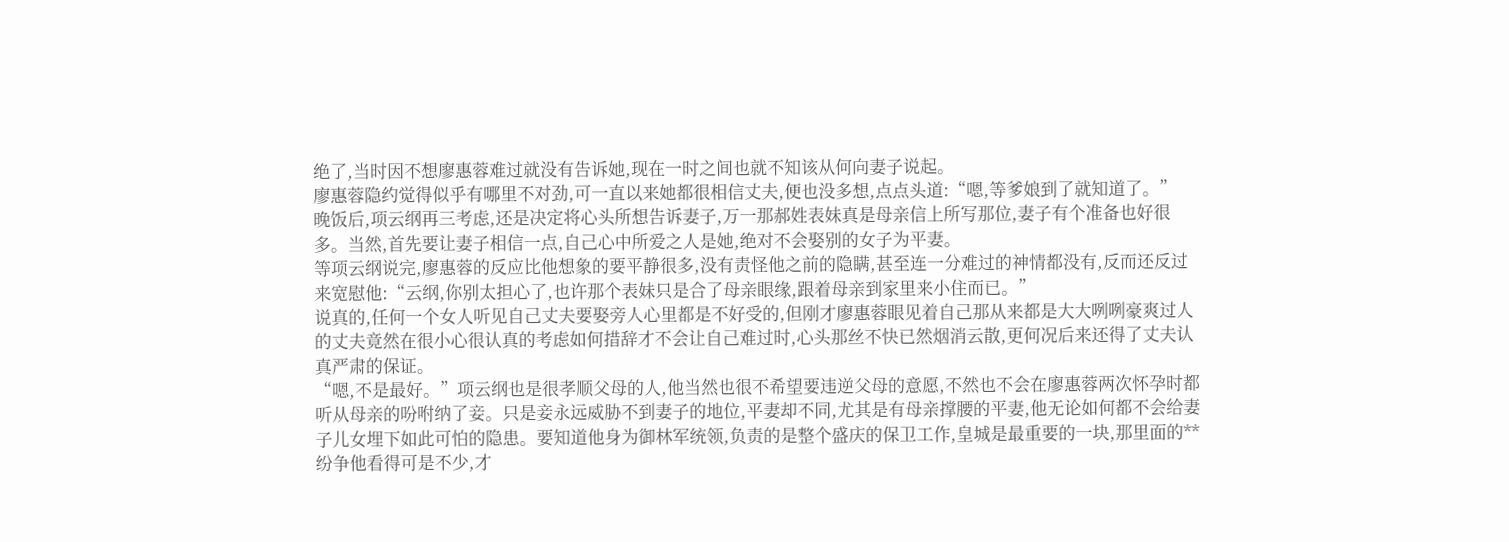绝了,当时因不想廖惠蓉难过就没有告诉她,现在一时之间也就不知该从何向妻子说起。
廖惠蓉隐约觉得似乎有哪里不对劲,可一直以来她都很相信丈夫,便也没多想,点点头道:“嗯,等爹娘到了就知道了。”
晚饭后,项云纲再三考虑,还是决定将心头所想告诉妻子,万一那郝姓表妹真是母亲信上所写那位,妻子有个准备也好很多。当然,首先要让妻子相信一点,自己心中所爱之人是她,绝对不会娶别的女子为平妻。
等项云纲说完,廖惠蓉的反应比他想象的要平静很多,没有责怪他之前的隐瞒,甚至连一分难过的神情都没有,反而还反过来宽慰他:“云纲,你别太担心了,也许那个表妹只是合了母亲眼缘,跟着母亲到家里来小住而已。”
说真的,任何一个女人听见自己丈夫要娶旁人心里都是不好受的,但刚才廖惠蓉眼见着自己那从来都是大大咧咧豪爽过人的丈夫竟然在很小心很认真的考虑如何措辞才不会让自己难过时,心头那丝不快已然烟消云散,更何况后来还得了丈夫认真严肃的保证。
“嗯,不是最好。”项云纲也是很孝顺父母的人,他当然也很不希望要违逆父母的意愿,不然也不会在廖惠蓉两次怀孕时都听从母亲的吩咐纳了妾。只是妾永远威胁不到妻子的地位,平妻却不同,尤其是有母亲撑腰的平妻,他无论如何都不会给妻子儿女埋下如此可怕的隐患。要知道他身为御林军统领,负责的是整个盛庆的保卫工作,皇城是最重要的一块,那里面的**纷争他看得可是不少,才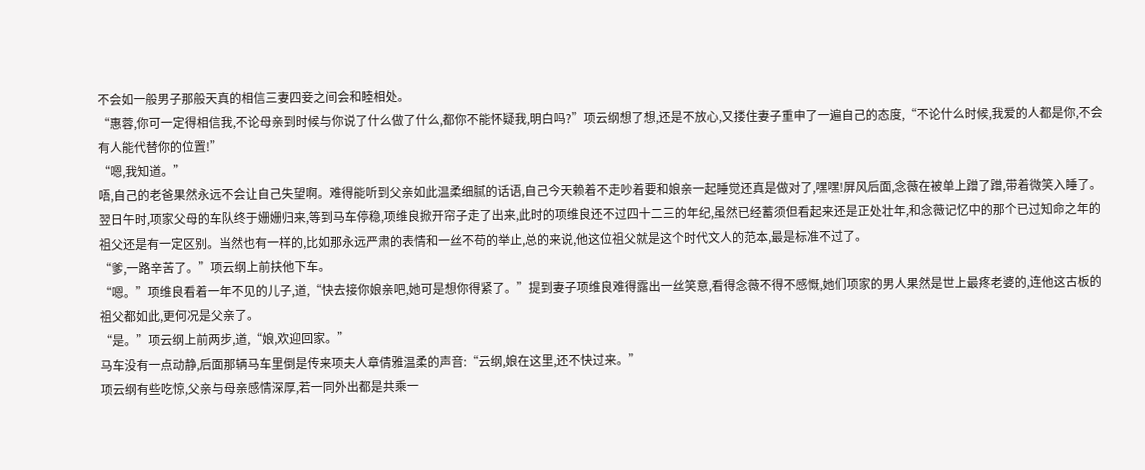不会如一般男子那般天真的相信三妻四妾之间会和睦相处。
“惠蓉,你可一定得相信我,不论母亲到时候与你说了什么做了什么,都你不能怀疑我,明白吗?”项云纲想了想,还是不放心,又搂住妻子重申了一遍自己的态度,“不论什么时候,我爱的人都是你,不会有人能代替你的位置!”
“嗯,我知道。”
唔,自己的老爸果然永远不会让自己失望啊。难得能听到父亲如此温柔细腻的话语,自己今天赖着不走吵着要和娘亲一起睡觉还真是做对了,嘿嘿!屏风后面,念薇在被单上蹭了蹭,带着微笑入睡了。
翌日午时,项家父母的车队终于姗姗归来,等到马车停稳,项维良掀开帘子走了出来,此时的项维良还不过四十二三的年纪,虽然已经蓄须但看起来还是正处壮年,和念薇记忆中的那个已过知命之年的祖父还是有一定区别。当然也有一样的,比如那永远严肃的表情和一丝不苟的举止,总的来说,他这位祖父就是这个时代文人的范本,最是标准不过了。
“爹,一路辛苦了。”项云纲上前扶他下车。
“嗯。”项维良看着一年不见的儿子,道,“快去接你娘亲吧,她可是想你得紧了。”提到妻子项维良难得露出一丝笑意,看得念薇不得不感慨,她们项家的男人果然是世上最疼老婆的,连他这古板的祖父都如此,更何况是父亲了。
“是。”项云纲上前两步,道,“娘,欢迎回家。”
马车没有一点动静,后面那辆马车里倒是传来项夫人章倩雅温柔的声音:“云纲,娘在这里,还不快过来。”
项云纲有些吃惊,父亲与母亲感情深厚,若一同外出都是共乘一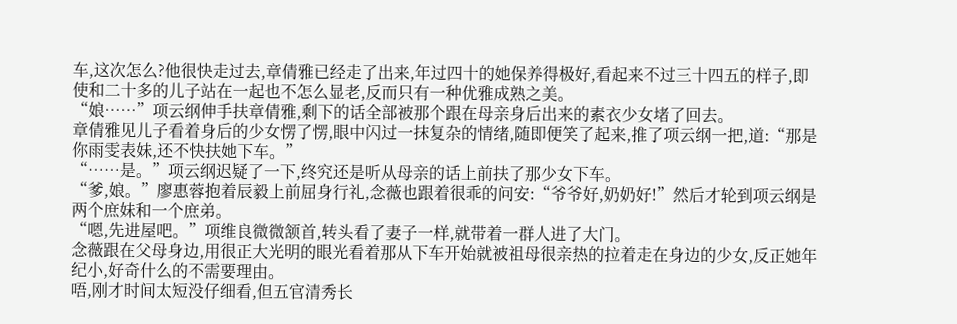车,这次怎么?他很快走过去,章倩雅已经走了出来,年过四十的她保养得极好,看起来不过三十四五的样子,即使和二十多的儿子站在一起也不怎么显老,反而只有一种优雅成熟之美。
“娘……”项云纲伸手扶章倩雅,剩下的话全部被那个跟在母亲身后出来的素衣少女堵了回去。
章倩雅见儿子看着身后的少女愣了愣,眼中闪过一抹复杂的情绪,随即便笑了起来,推了项云纲一把,道:“那是你雨雯表妹,还不快扶她下车。”
“……是。”项云纲迟疑了一下,终究还是听从母亲的话上前扶了那少女下车。
“爹,娘。”廖惠蓉抱着辰毅上前屈身行礼,念薇也跟着很乖的问安:“爷爷好,奶奶好!”然后才轮到项云纲是两个庶妹和一个庶弟。
“嗯,先进屋吧。”项维良微微颔首,转头看了妻子一样,就带着一群人进了大门。
念薇跟在父母身边,用很正大光明的眼光看着那从下车开始就被祖母很亲热的拉着走在身边的少女,反正她年纪小,好奇什么的不需要理由。
唔,刚才时间太短没仔细看,但五官清秀长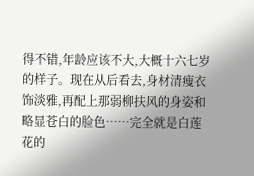得不错,年龄应该不大,大概十六七岁的样子。现在从后看去,身材清瘦衣饰淡雅,再配上那弱柳扶风的身姿和略显苍白的脸色……完全就是白莲花的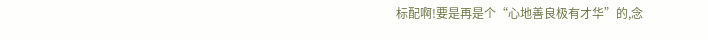标配啊!要是再是个“心地善良极有才华”的,念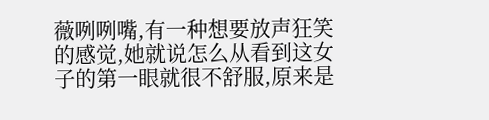薇咧咧嘴,有一种想要放声狂笑的感觉,她就说怎么从看到这女子的第一眼就很不舒服,原来是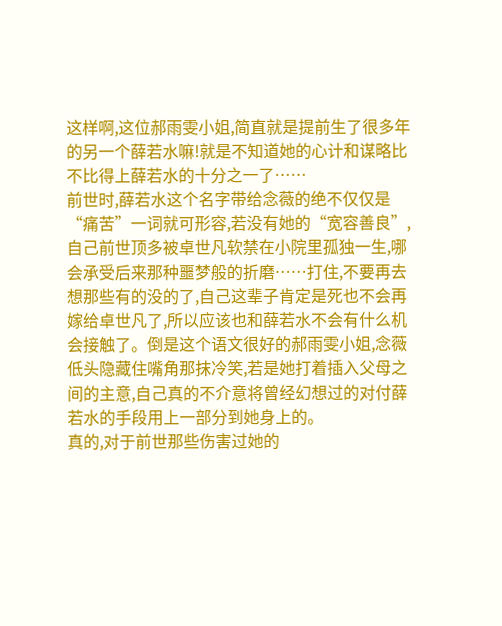这样啊,这位郝雨雯小姐,简直就是提前生了很多年的另一个薛若水嘛!就是不知道她的心计和谋略比不比得上薛若水的十分之一了……
前世时,薛若水这个名字带给念薇的绝不仅仅是“痛苦”一词就可形容,若没有她的“宽容善良”,自己前世顶多被卓世凡软禁在小院里孤独一生,哪会承受后来那种噩梦般的折磨……打住,不要再去想那些有的没的了,自己这辈子肯定是死也不会再嫁给卓世凡了,所以应该也和薛若水不会有什么机会接触了。倒是这个语文很好的郝雨雯小姐,念薇低头隐藏住嘴角那抹冷笑,若是她打着插入父母之间的主意,自己真的不介意将曾经幻想过的对付薛若水的手段用上一部分到她身上的。
真的,对于前世那些伤害过她的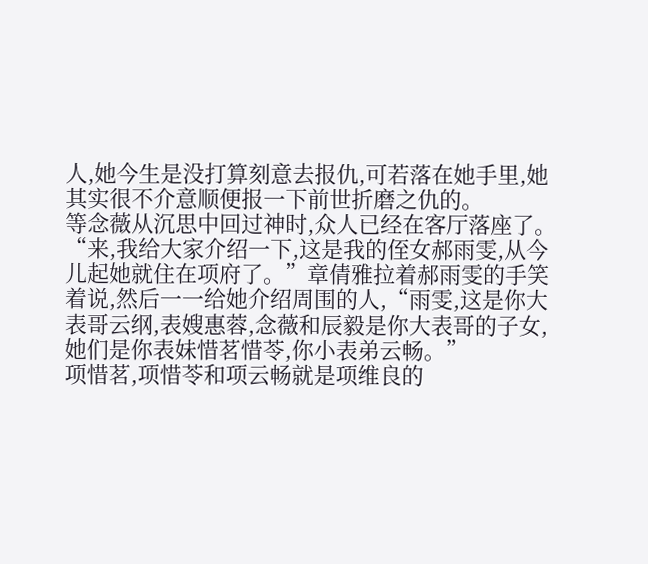人,她今生是没打算刻意去报仇,可若落在她手里,她其实很不介意顺便报一下前世折磨之仇的。
等念薇从沉思中回过神时,众人已经在客厅落座了。
“来,我给大家介绍一下,这是我的侄女郝雨雯,从今儿起她就住在项府了。”章倩雅拉着郝雨雯的手笑着说,然后一一给她介绍周围的人,“雨雯,这是你大表哥云纲,表嫂惠蓉,念薇和辰毅是你大表哥的子女,她们是你表妹惜茗惜苓,你小表弟云畅。”
项惜茗,项惜苓和项云畅就是项维良的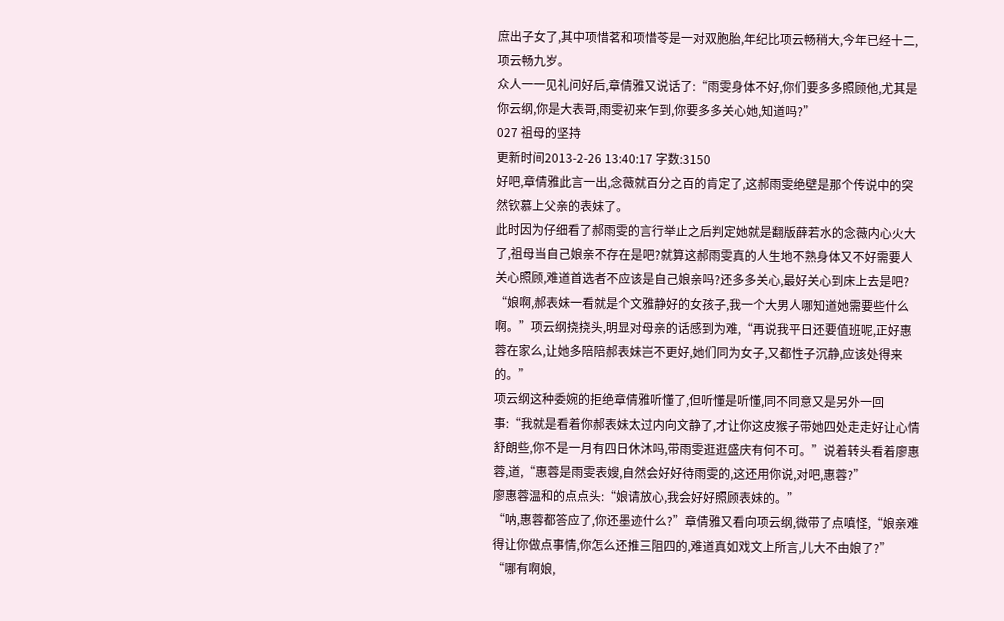庶出子女了,其中项惜茗和项惜苓是一对双胞胎,年纪比项云畅稍大,今年已经十二,项云畅九岁。
众人一一见礼问好后,章倩雅又说话了:“雨雯身体不好,你们要多多照顾他,尤其是你云纲,你是大表哥,雨雯初来乍到,你要多多关心她,知道吗?”
027 祖母的坚持
更新时间2013-2-26 13:40:17 字数:3150
好吧,章倩雅此言一出,念薇就百分之百的肯定了,这郝雨雯绝壁是那个传说中的突然钦慕上父亲的表妹了。
此时因为仔细看了郝雨雯的言行举止之后判定她就是翻版薛若水的念薇内心火大了,祖母当自己娘亲不存在是吧?就算这郝雨雯真的人生地不熟身体又不好需要人关心照顾,难道首选者不应该是自己娘亲吗?还多多关心,最好关心到床上去是吧?
“娘啊,郝表妹一看就是个文雅静好的女孩子,我一个大男人哪知道她需要些什么啊。”项云纲挠挠头,明显对母亲的话感到为难,“再说我平日还要值班呢,正好惠蓉在家么,让她多陪陪郝表妹岂不更好,她们同为女子,又都性子沉静,应该处得来的。”
项云纲这种委婉的拒绝章倩雅听懂了,但听懂是听懂,同不同意又是另外一回事:“我就是看着你郝表妹太过内向文静了,才让你这皮猴子带她四处走走好让心情舒朗些,你不是一月有四日休沐吗,带雨雯逛逛盛庆有何不可。”说着转头看着廖惠蓉,道,“惠蓉是雨雯表嫂,自然会好好待雨雯的,这还用你说,对吧,惠蓉?”
廖惠蓉温和的点点头:“娘请放心,我会好好照顾表妹的。”
“呐,惠蓉都答应了,你还墨迹什么?”章倩雅又看向项云纲,微带了点嗔怪,“娘亲难得让你做点事情,你怎么还推三阻四的,难道真如戏文上所言,儿大不由娘了?”
“哪有啊娘,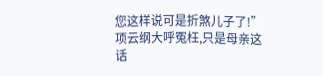您这样说可是折煞儿子了!”项云纲大呼冤枉,只是母亲这话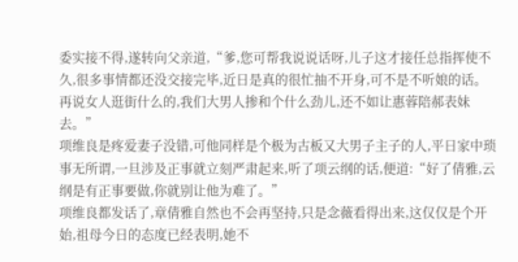委实接不得,遂转向父亲道,“爹,您可帮我说说话呀,儿子这才接任总指挥使不久,很多事情都还没交接完毕,近日是真的很忙抽不开身,可不是不听娘的话。再说女人逛街什么的,我们大男人掺和个什么劲儿,还不如让惠蓉陪郝表妹去。”
项维良是疼爱妻子没错,可他同样是个极为古板又大男子主子的人,平日家中琐事无所谓,一旦涉及正事就立刻严肃起来,听了项云纲的话,便道:“好了倩雅,云纲是有正事要做,你就别让他为难了。”
项维良都发话了,章倩雅自然也不会再坚持,只是念薇看得出来,这仅仅是个开始,祖母今日的态度已经表明,她不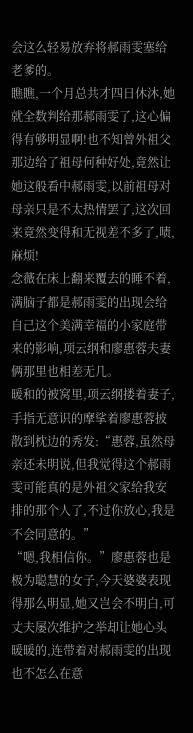会这么轻易放弃将郝雨雯塞给老爹的。
瞧瞧,一个月总共才四日休沐,她就全数判给那郝雨雯了,这心偏得有够明显啊!也不知曾外祖父那边给了祖母何种好处,竟然让她这般看中郝雨雯,以前祖母对母亲只是不太热情罢了,这次回来竟然变得和无视差不多了,啧,麻烦!
念薇在床上翻来覆去的睡不着,满脑子都是郝雨雯的出现会给自己这个美满幸福的小家庭带来的影响,项云纲和廖惠蓉夫妻俩那里也相差无几。
暖和的被窝里,项云纲搂着妻子,手指无意识的摩挲着廖惠蓉披散到枕边的秀发:“惠蓉,虽然母亲还未明说,但我觉得这个郝雨雯可能真的是外祖父家给我安排的那个人了,不过你放心,我是不会同意的。”
“嗯,我相信你。”廖惠蓉也是极为聪慧的女子,今天婆婆表现得那么明显,她又岂会不明白,可丈夫屡次维护之举却让她心头暖暖的,连带着对郝雨雯的出现也不怎么在意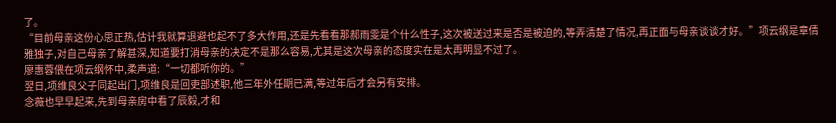了。
“目前母亲这份心思正热,估计我就算退避也起不了多大作用,还是先看看那郝雨雯是个什么性子,这次被送过来是否是被迫的,等弄清楚了情况,再正面与母亲谈谈才好。”项云纲是章倩雅独子,对自己母亲了解甚深,知道要打消母亲的决定不是那么容易,尤其是这次母亲的态度实在是太再明显不过了。
廖惠蓉偎在项云纲怀中,柔声道:“一切都听你的。”
翌日,项维良父子同起出门,项维良是回吏部述职,他三年外任期已满,等过年后才会另有安排。
念薇也早早起来,先到母亲房中看了辰毅,才和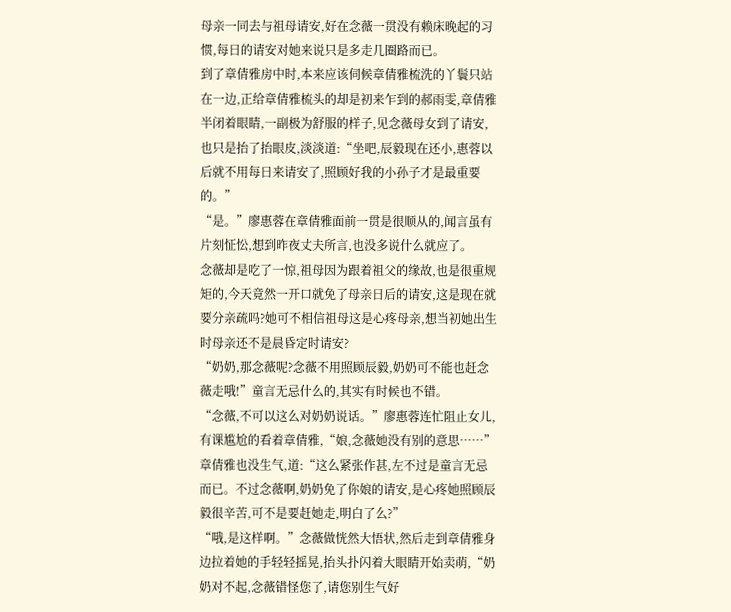母亲一同去与祖母请安,好在念薇一贯没有赖床晚起的习惯,每日的请安对她来说只是多走几圈路而已。
到了章倩雅房中时,本来应该伺候章倩雅梳洗的丫鬟只站在一边,正给章倩雅梳头的却是初来乍到的郝雨雯,章倩雅半闭着眼睛,一副极为舒服的样子,见念薇母女到了请安,也只是抬了抬眼皮,淡淡道:“坐吧,辰毅现在还小,惠蓉以后就不用每日来请安了,照顾好我的小孙子才是最重要的。”
“是。”廖惠蓉在章倩雅面前一贯是很顺从的,闻言虽有片刻怔忪,想到昨夜丈夫所言,也没多说什么就应了。
念薇却是吃了一惊,祖母因为跟着祖父的缘故,也是很重规矩的,今天竟然一开口就免了母亲日后的请安,这是现在就要分亲疏吗?她可不相信祖母这是心疼母亲,想当初她出生时母亲还不是晨昏定时请安?
“奶奶,那念薇呢?念薇不用照顾辰毅,奶奶可不能也赶念薇走哦!”童言无忌什么的,其实有时候也不错。
“念薇,不可以这么对奶奶说话。”廖惠蓉连忙阻止女儿,有课尴尬的看着章倩雅,“娘,念薇她没有别的意思……”
章倩雅也没生气,道:“这么紧张作甚,左不过是童言无忌而已。不过念薇啊,奶奶免了你娘的请安,是心疼她照顾辰毅很辛苦,可不是要赶她走,明白了么?”
“哦,是这样啊。”念薇做恍然大悟状,然后走到章倩雅身边拉着她的手轻轻摇晃,抬头扑闪着大眼睛开始卖萌,“奶奶对不起,念薇错怪您了,请您别生气好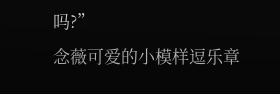吗?”
念薇可爱的小模样逗乐章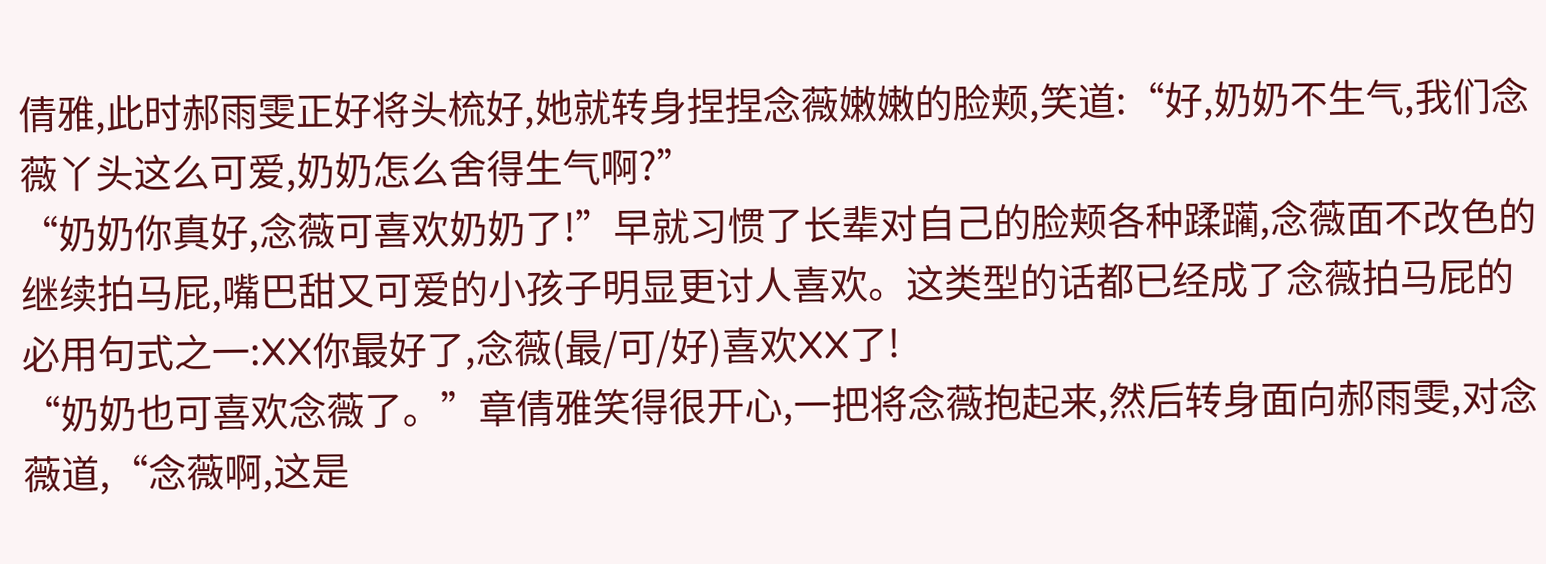倩雅,此时郝雨雯正好将头梳好,她就转身捏捏念薇嫩嫩的脸颊,笑道:“好,奶奶不生气,我们念薇丫头这么可爱,奶奶怎么舍得生气啊?”
“奶奶你真好,念薇可喜欢奶奶了!”早就习惯了长辈对自己的脸颊各种蹂躏,念薇面不改色的继续拍马屁,嘴巴甜又可爱的小孩子明显更讨人喜欢。这类型的话都已经成了念薇拍马屁的必用句式之一:XX你最好了,念薇(最/可/好)喜欢XX了!
“奶奶也可喜欢念薇了。”章倩雅笑得很开心,一把将念薇抱起来,然后转身面向郝雨雯,对念薇道,“念薇啊,这是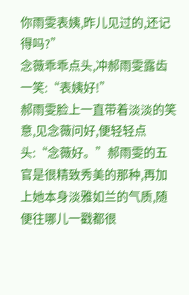你雨雯表姨,昨儿见过的,还记得吗?”
念薇乖乖点头,冲郝雨雯露齿一笑:“表姨好!”
郝雨雯脸上一直带着淡淡的笑意,见念薇问好,便轻轻点头:“念薇好。”郝雨雯的五官是很精致秀美的那种,再加上她本身淡雅如兰的气质,随便往哪儿一戳都很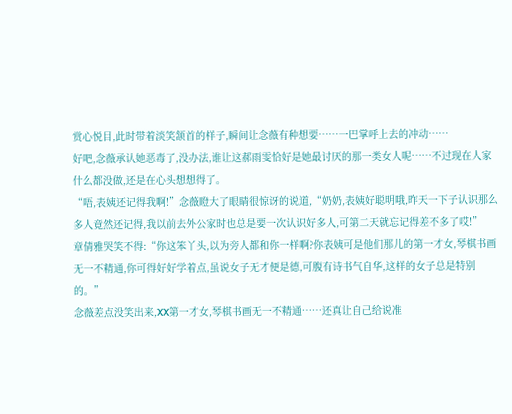赏心悦目,此时带着淡笑颔首的样子,瞬间让念薇有种想要……一巴掌呼上去的冲动……
好吧,念薇承认她恶毒了,没办法,谁让这郝雨雯恰好是她最讨厌的那一类女人呢……不过现在人家什么都没做,还是在心头想想得了。
“唔,表姨还记得我啊!”念薇瞪大了眼睛很惊讶的说道,“奶奶,表姨好聪明哦,昨天一下子认识那么多人竟然还记得,我以前去外公家时也总是要一次认识好多人,可第二天就忘记得差不多了哎!”
章倩雅哭笑不得:“你这笨丫头,以为旁人都和你一样啊?你表姨可是他们那儿的第一才女,琴棋书画无一不精通,你可得好好学着点,虽说女子无才便是德,可腹有诗书气自华,这样的女子总是特别的。”
念薇差点没笑出来,XX第一才女,琴棋书画无一不精通……还真让自己给说准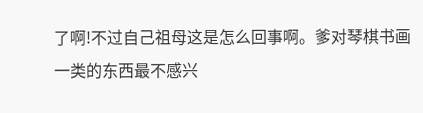了啊!不过自己祖母这是怎么回事啊。爹对琴棋书画一类的东西最不感兴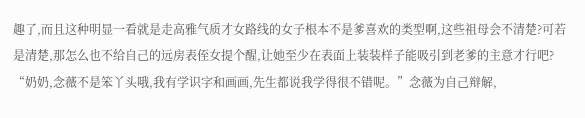趣了,而且这种明显一看就是走高雅气质才女路线的女子根本不是爹喜欢的类型啊,这些祖母会不清楚?可若是清楚,那怎么也不给自己的远房表侄女提个醒,让她至少在表面上装装样子能吸引到老爹的主意才行吧?
“奶奶,念薇不是笨丫头哦,我有学识字和画画,先生都说我学得很不错呢。”念薇为自己辩解,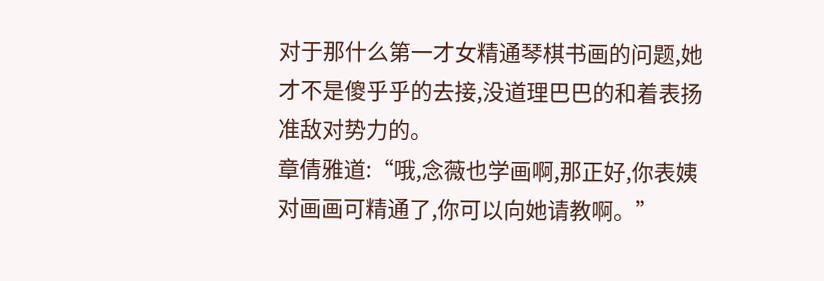对于那什么第一才女精通琴棋书画的问题,她才不是傻乎乎的去接,没道理巴巴的和着表扬准敌对势力的。
章倩雅道:“哦,念薇也学画啊,那正好,你表姨对画画可精通了,你可以向她请教啊。”